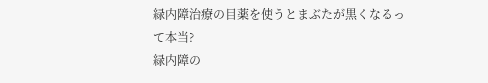緑内障治療の目薬を使うとまぶたが黒くなるって本当?
緑内障の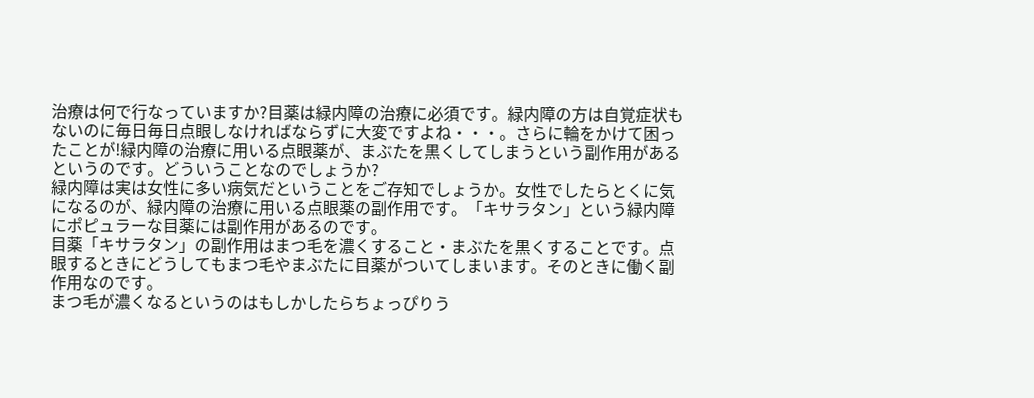治療は何で行なっていますか?目薬は緑内障の治療に必須です。緑内障の方は自覚症状もないのに毎日毎日点眼しなければならずに大変ですよね・・・。さらに輪をかけて困ったことが!緑内障の治療に用いる点眼薬が、まぶたを黒くしてしまうという副作用があるというのです。どういうことなのでしょうか?
緑内障は実は女性に多い病気だということをご存知でしょうか。女性でしたらとくに気になるのが、緑内障の治療に用いる点眼薬の副作用です。「キサラタン」という緑内障にポピュラーな目薬には副作用があるのです。
目薬「キサラタン」の副作用はまつ毛を濃くすること・まぶたを黒くすることです。点眼するときにどうしてもまつ毛やまぶたに目薬がついてしまいます。そのときに働く副作用なのです。
まつ毛が濃くなるというのはもしかしたらちょっぴりう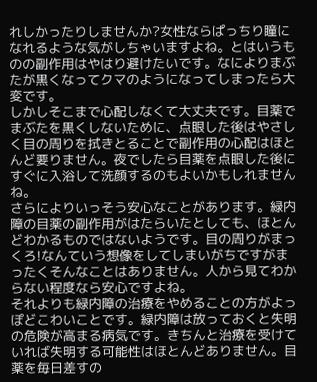れしかったりしませんか?女性ならぱっちり瞳になれるような気がしちゃいますよね。とはいうものの副作用はやはり避けたいです。なによりまぶたが黒くなってクマのようになってしまったら大変です。
しかしそこまで心配しなくて大丈夫です。目薬でまぶたを黒くしないために、点眼した後はやさしく目の周りを拭きとることで副作用の心配はほとんど要りません。夜でしたら目薬を点眼した後にすぐに入浴して洗顔するのもよいかもしれませんね。
さらによりいっそう安心なことがあります。緑内障の目薬の副作用がはたらいたとしても、ほとんどわかるものではないようです。目の周りがまっくろ!なんていう想像をしてしまいがちですがまったくそんなことはありません。人から見てわからない程度なら安心ですよね。
それよりも緑内障の治療をやめることの方がよっぽどこわいことです。緑内障は放っておくと失明の危険が高まる病気です。きちんと治療を受けていれば失明する可能性はほとんどありません。目薬を毎日差すの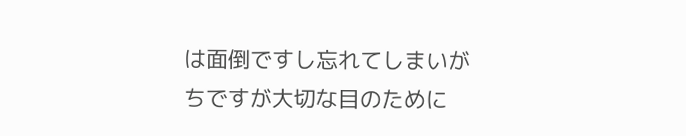は面倒ですし忘れてしまいがちですが大切な目のために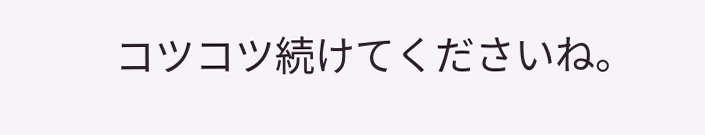コツコツ続けてくださいね。